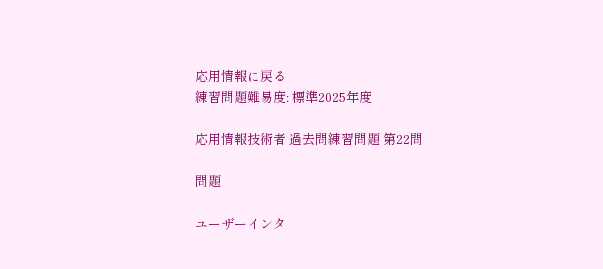応用情報に戻る
練習問題難易度: 標準2025年度

応用情報技術者 過去問練習問題 第22問

問題

ユーザーインタ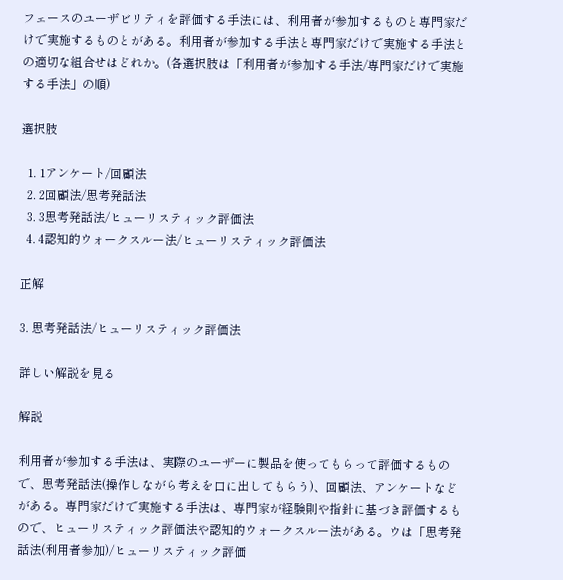フェースのユーザビリティを評価する手法には、利用者が参加するものと専門家だけで実施するものとがある。利用者が参加する手法と専門家だけで実施する手法との適切な組合せはどれか。(各選択肢は「利用者が参加する手法/専門家だけで実施する手法」の順)

選択肢

  1. 1アンケート/回顧法
  2. 2回顧法/思考発話法
  3. 3思考発話法/ヒューリスティック評価法
  4. 4認知的ウォークスルー法/ヒューリスティック評価法

正解

3. 思考発話法/ヒューリスティック評価法

詳しい解説を見る

解説

利用者が参加する手法は、実際のユーザーに製品を使ってもらって評価するもので、思考発話法(操作しながら考えを口に出してもらう)、回顧法、アンケートなどがある。専門家だけで実施する手法は、専門家が経験則や指針に基づき評価するもので、ヒューリスティック評価法や認知的ウォークスルー法がある。ウは「思考発話法(利用者参加)/ヒューリスティック評価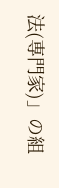法(専門家)」の組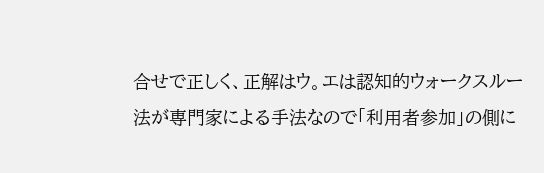合せで正しく、正解はウ。エは認知的ウォークスルー法が専門家による手法なので「利用者参加」の側に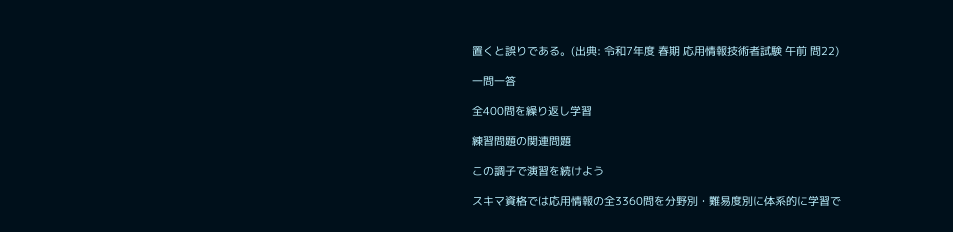置くと誤りである。(出典: 令和7年度 春期 応用情報技術者試験 午前 問22)

一問一答

全400問を繰り返し学習

練習問題の関連問題

この調子で演習を続けよう

スキマ資格では応用情報の全3360問を分野別・難易度別に体系的に学習で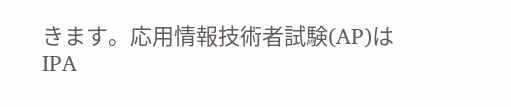きます。応用情報技術者試験(AP)は IPA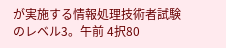が実施する情報処理技術者試験のレベル3。午前 4択80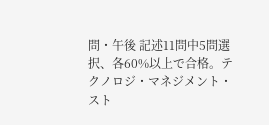問・午後 記述11問中5問選択、各60%以上で合格。テクノロジ・マネジメント・スト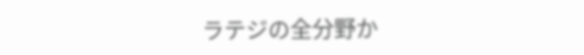ラテジの全分野か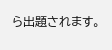ら出題されます。